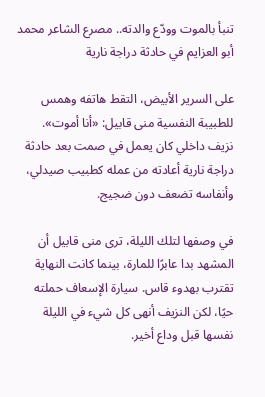تنبأ بالموت وودّع والدته.. مصرع الشاعر محمد أبو العزايم في حادثة دراجة نارية

على السرير الأبيض، التقط هاتفه وهمس للطبيبة النفسية منى قابيل: «أنا أموت». نزيف داخلي كان يعمل في صمت بعد حادثة دراجة نارية أعادته من عمله كطبيب صيدلي، وأنفاسه تضعف دون ضجيج.

في وصفها لتلك الليلة، ترى منى قابيل أن المشهد بدا عابرًا للمارة، بينما كانت النهاية تقترب بهدوء قاس. سيارة الإسعاف حملته حيًا، لكن النزيف أنهى كل شيء في الليلة نفسها قبل وداع أخير.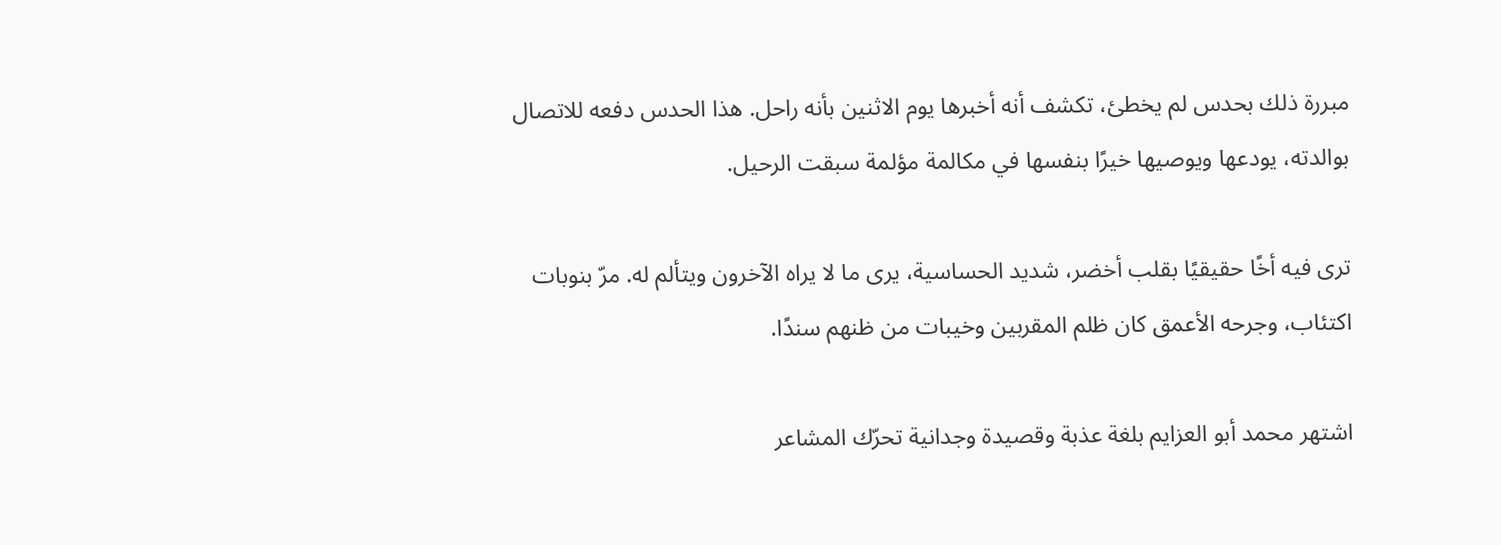مبررة ذلك بحدس لم يخطئ، تكشف أنه أخبرها يوم الاثنين بأنه راحل. هذا الحدس دفعه للاتصال بوالدته، يودعها ويوصيها خيرًا بنفسها في مكالمة مؤلمة سبقت الرحيل.

ترى فيه أخًا حقيقيًا بقلب أخضر، شديد الحساسية، يرى ما لا يراه الآخرون ويتألم له. مرّ بنوبات اكتئاب، وجرحه الأعمق كان ظلم المقربين وخيبات من ظنهم سندًا.

اشتهر محمد أبو العزايم بلغة عذبة وقصيدة وجدانية تحرّك المشاعر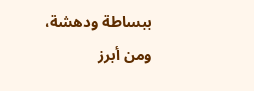ببساطة ودهشة، ومن أبرز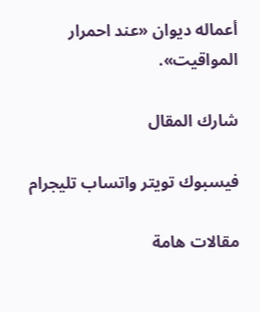أعماله ديوان «عند احمرار المواقيت».

شارك المقال

فيسبوك تويتر واتساب تليجرام

مقالات هامة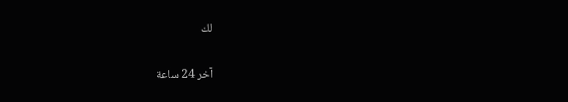لك

آخر 24 ساعة